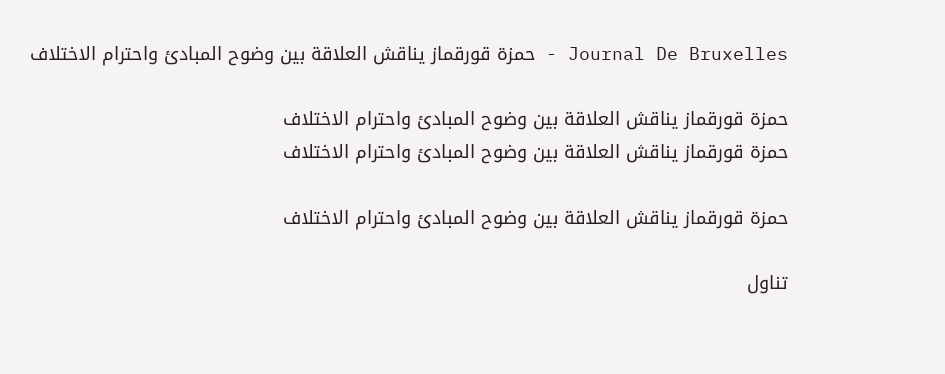Journal De Bruxelles - حمزة قورقماز يناقش العلاقة بين وضوح المبادئ واحترام الاختلاف

حمزة قورقماز يناقش العلاقة بين وضوح المبادئ واحترام الاختلاف
حمزة قورقماز يناقش العلاقة بين وضوح المبادئ واحترام الاختلاف

حمزة قورقماز يناقش العلاقة بين وضوح المبادئ واحترام الاختلاف

تناول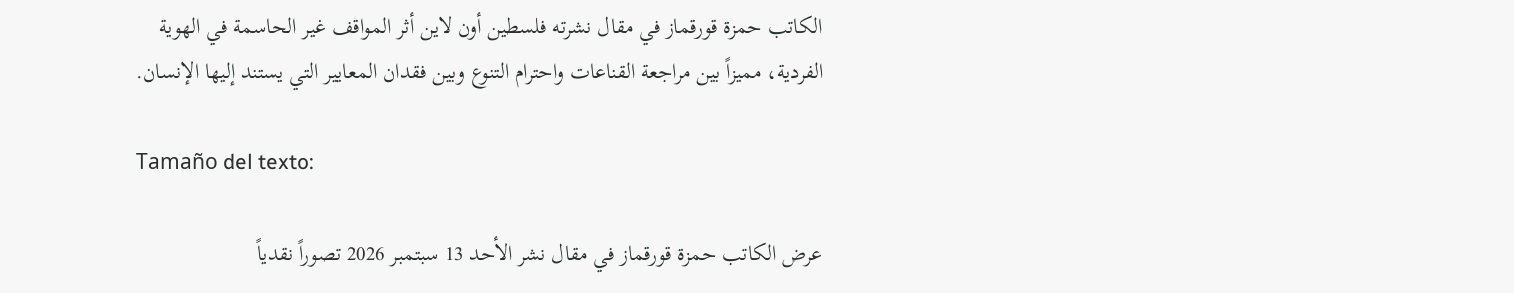الكاتب حمزة قورقماز في مقال نشرته فلسطين أون لاين أثر المواقف غير الحاسمة في الهوية الفردية، مميزاً بين مراجعة القناعات واحترام التنوع وبين فقدان المعايير التي يستند إليها الإنسان.

Tamaño del texto:

عرض الكاتب حمزة قورقماز في مقال نشر الأحد 13 سبتمبر 2026 تصوراً نقدياً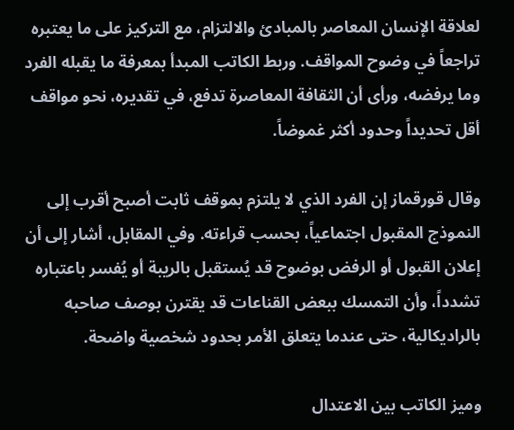لعلاقة الإنسان المعاصر بالمبادئ والالتزام، مع التركيز على ما يعتبره تراجعاً في وضوح المواقف. وربط الكاتب المبدأ بمعرفة ما يقبله الفرد وما يرفضه، ورأى أن الثقافة المعاصرة تدفع، في تقديره، نحو مواقف أقل تحديداً وحدود أكثر غموضاً.

وقال قورقماز إن الفرد الذي لا يلتزم بموقف ثابت أصبح أقرب إلى النموذج المقبول اجتماعياً، بحسب قراءته. وفي المقابل، أشار إلى أن إعلان القبول أو الرفض بوضوح قد يُستقبل بالريبة أو يُفسر باعتباره تشدداً، وأن التمسك ببعض القناعات قد يقترن بوصف صاحبه بالراديكالية، حتى عندما يتعلق الأمر بحدود شخصية واضحة.

وميز الكاتب بين الاعتدال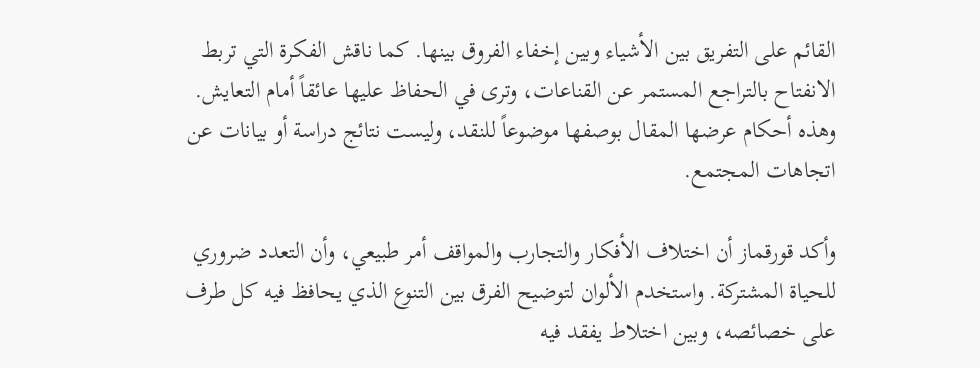القائم على التفريق بين الأشياء وبين إخفاء الفروق بينها. كما ناقش الفكرة التي تربط الانفتاح بالتراجع المستمر عن القناعات، وترى في الحفاظ عليها عائقاً أمام التعايش. وهذه أحكام عرضها المقال بوصفها موضوعاً للنقد، وليست نتائج دراسة أو بيانات عن اتجاهات المجتمع.

وأكد قورقماز أن اختلاف الأفكار والتجارب والمواقف أمر طبيعي، وأن التعدد ضروري للحياة المشتركة. واستخدم الألوان لتوضيح الفرق بين التنوع الذي يحافظ فيه كل طرف على خصائصه، وبين اختلاط يفقد فيه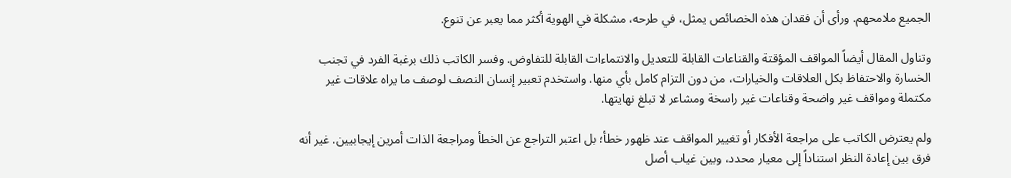الجميع ملامحهم. ورأى أن فقدان هذه الخصائص يمثل، في طرحه، مشكلة في الهوية أكثر مما يعبر عن تنوع.

وتناول المقال أيضاً المواقف المؤقتة والقناعات القابلة للتعديل والانتماءات القابلة للتفاوض. وفسر الكاتب ذلك برغبة الفرد في تجنب الخسارة والاحتفاظ بكل العلاقات والخيارات، من دون التزام كامل بأي منها. واستخدم تعبير إنسان النصف لوصف ما يراه علاقات غير مكتملة ومواقف غير واضحة وقناعات غير راسخة ومشاعر لا تبلغ نهايتها.

ولم يعترض الكاتب على مراجعة الأفكار أو تغيير المواقف عند ظهور خطأ؛ بل اعتبر التراجع عن الخطأ ومراجعة الذات أمرين إيجابيين. غير أنه فرق بين إعادة النظر استناداً إلى معيار محدد، وبين غياب أصل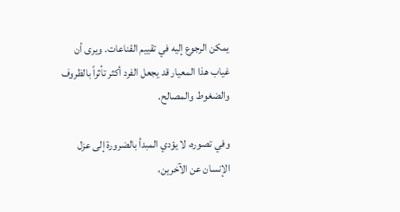يمكن الرجوع إليه في تقييم القناعات. ويرى أن غياب هذا المعيار قد يجعل الفرد أكثر تأثراً بالظروف والضغوط والمصالح.

وفي تصوره، لا يؤدي المبدأ بالضرورة إلى عزل الإنسان عن الآخرين،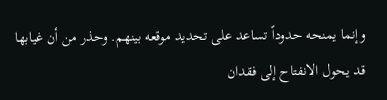وإنما يمنحه حدوداً تساعد على تحديد موقعه بينهم. وحذر من أن غيابها قد يحول الانفتاح إلى فقدان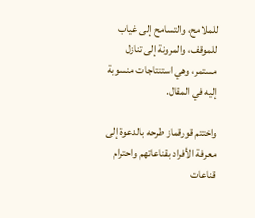للملامح، والتسامح إلى غياب للموقف، والمرونة إلى تنازل مستمر، وهي استنتاجات منسوبة إليه في المقال.

واختتم قورقماز طرحه بالدعوة إلى معرفة الأفراد بقناعاتهم واحترام قناعات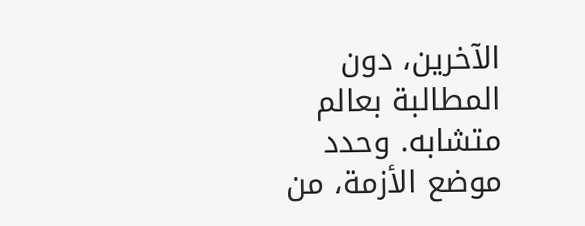الآخرين، دون المطالبة بعالم متشابه. وحدد موضع الأزمة، من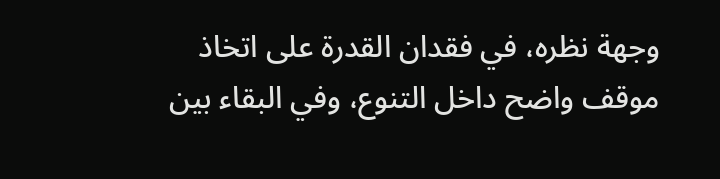وجهة نظره، في فقدان القدرة على اتخاذ موقف واضح داخل التنوع، وفي البقاء بين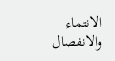الانتماء والانفصال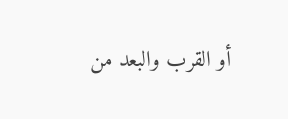أو القرب والبعد من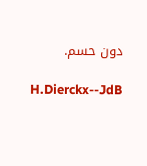دون حسم.

H.Dierckx--JdB